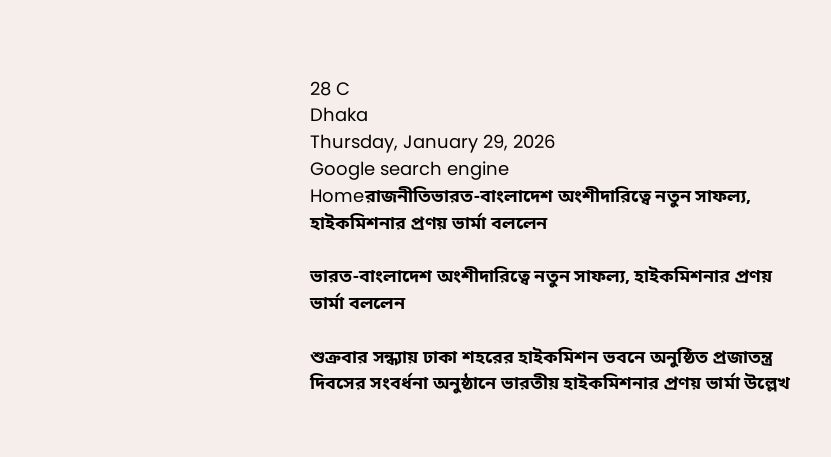28 C
Dhaka
Thursday, January 29, 2026
Google search engine
Homeরাজনীতিভারত-বাংলাদেশ অংশীদারিত্বে নতুন সাফল্য, হাইকমিশনার প্রণয় ভার্মা বললেন

ভারত-বাংলাদেশ অংশীদারিত্বে নতুন সাফল্য, হাইকমিশনার প্রণয় ভার্মা বললেন

শুক্রবার সন্ধ্যায় ঢাকা শহরের হাইকমিশন ভবনে অনুষ্ঠিত প্রজাতন্ত্র দিবসের সংবর্ধনা অনুষ্ঠানে ভারতীয় হাইকমিশনার প্রণয় ভার্মা উল্লেখ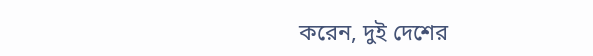করেন, দুই দেশের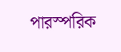পারস্পরিক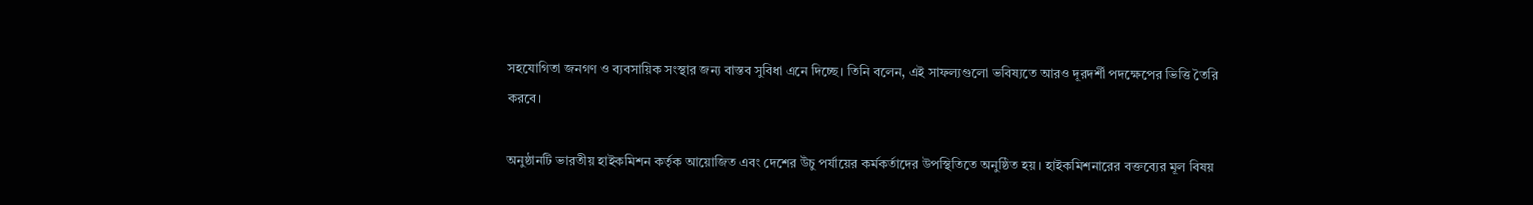সহযোগিতা জনগণ ও ব্যবসায়িক সংস্থার জন্য বাস্তব সুবিধা এনে দিচ্ছে। তিনি বলেন, এই সাফল্যগুলো ভবিষ্যতে আরও দূরদর্শী পদক্ষেপের ভিত্তি তৈরি করবে।

অনুষ্ঠানটি ভারতীয় হাইকমিশন কর্তৃক আয়োজিত এবং দেশের উঁচু পর্যায়ের কর্মকর্তাদের উপস্থিতিতে অনুষ্ঠিত হয়। হাইকমিশনারের বক্তব্যের মূল বিষয়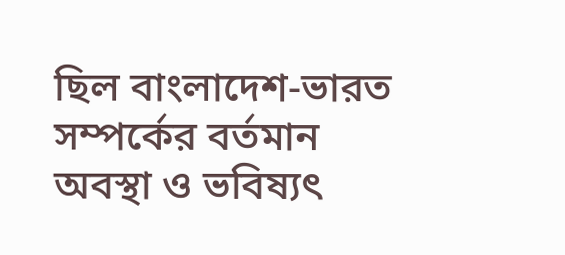ছিল বাংলাদেশ-ভারত সম্পর্কের বর্তমান অবস্থা ও ভবিষ্যৎ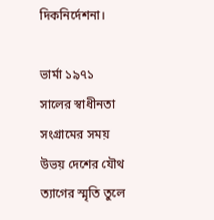দিকনির্দেশনা।

ভার্মা ১৯৭১ সালের স্বাধীনতা সংগ্রামের সময় উভয় দেশের যৌথ ত্যাগের স্মৃতি তুলে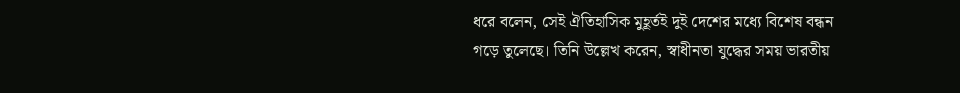ধরে বলেন, সেই ঐতিহাসিক মুহূর্তই দুই দেশের মধ্যে বিশেষ বন্ধন গড়ে তুলেছে। তিনি উল্লেখ করেন, স্বাধীনতা যুদ্ধের সময় ভারতীয়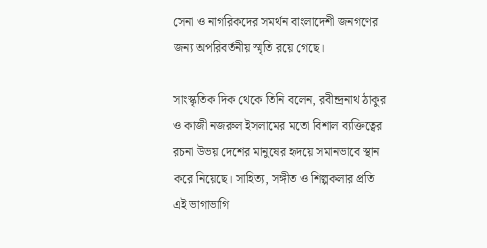সেনা ও নাগরিকদের সমর্থন বাংলাদেশী জনগণের জন্য অপরিবর্তনীয় স্মৃতি রয়ে গেছে।

সাংস্কৃতিক দিক থেকে তিনি বলেন, রবীন্দ্রনাথ ঠাকুর ও কাজী নজরুল ইসলামের মতো বিশাল ব্যক্তিত্বের রচনা উভয় দেশের মানুষের হৃদয়ে সমানভাবে স্থান করে নিয়েছে। সাহিত্য, সঙ্গীত ও শিল্পকলার প্রতি এই ভাগাভাগি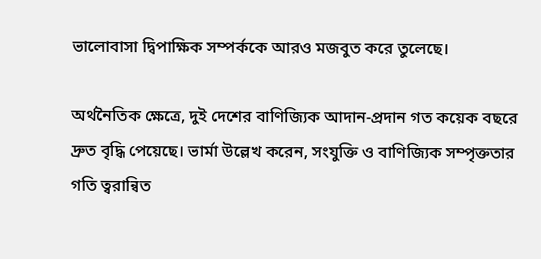ভালোবাসা দ্বিপাক্ষিক সম্পর্ককে আরও মজবুত করে তুলেছে।

অর্থনৈতিক ক্ষেত্রে, দুই দেশের বাণিজ্যিক আদান-প্রদান গত কয়েক বছরে দ্রুত বৃদ্ধি পেয়েছে। ভার্মা উল্লেখ করেন, সংযুক্তি ও বাণিজ্যিক সম্পৃক্ততার গতি ত্বরান্বিত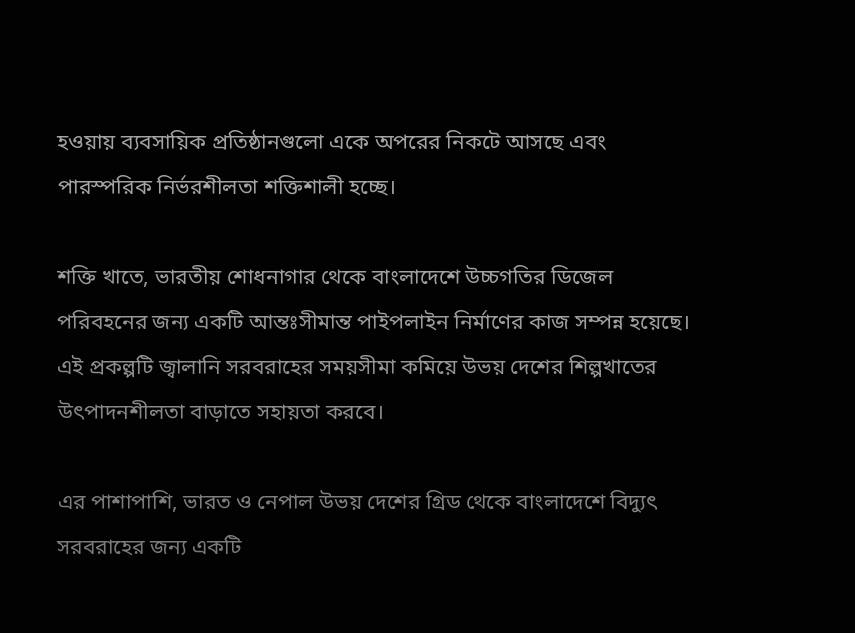হওয়ায় ব্যবসায়িক প্রতিষ্ঠানগুলো একে অপরের নিকটে আসছে এবং পারস্পরিক নির্ভরশীলতা শক্তিশালী হচ্ছে।

শক্তি খাতে, ভারতীয় শোধনাগার থেকে বাংলাদেশে উচ্চগতির ডিজেল পরিবহনের জন্য একটি আন্তঃসীমান্ত পাইপলাইন নির্মাণের কাজ সম্পন্ন হয়েছে। এই প্রকল্পটি জ্বালানি সরবরাহের সময়সীমা কমিয়ে উভয় দেশের শিল্পখাতের উৎপাদনশীলতা বাড়াতে সহায়তা করবে।

এর পাশাপাশি, ভারত ও নেপাল উভয় দেশের গ্রিড থেকে বাংলাদেশে বিদ্যুৎ সরবরাহের জন্য একটি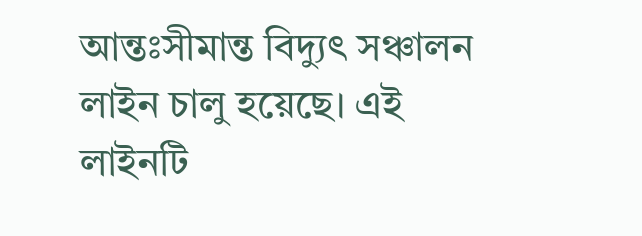আন্তঃসীমান্ত বিদ্যুৎ সঞ্চালন লাইন চালু হয়েছে। এই লাইনটি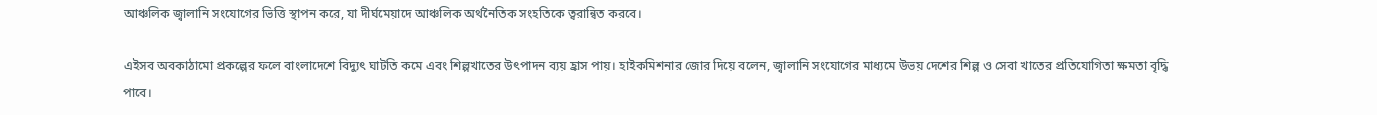আঞ্চলিক জ্বালানি সংযোগের ভিত্তি স্থাপন করে, যা দীর্ঘমেয়াদে আঞ্চলিক অর্থনৈতিক সংহতিকে ত্বরান্বিত করবে।

এইসব অবকাঠামো প্রকল্পের ফলে বাংলাদেশে বিদ্যুৎ ঘাটতি কমে এবং শিল্পখাতের উৎপাদন ব্যয় হ্রাস পায়। হাইকমিশনার জোর দিয়ে বলেন, জ্বালানি সংযোগের মাধ্যমে উভয় দেশের শিল্প ও সেবা খাতের প্রতিযোগিতা ক্ষমতা বৃদ্ধি পাবে।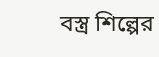বস্ত্র শিল্পের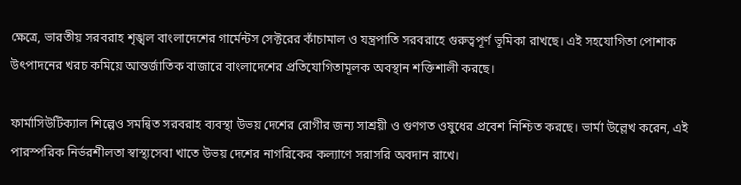ক্ষেত্রে, ভারতীয় সরবরাহ শৃঙ্খল বাংলাদেশের গার্মেন্টস সেক্টরের কাঁচামাল ও যন্ত্রপাতি সরবরাহে গুরুত্বপূর্ণ ভূমিকা রাখছে। এই সহযোগিতা পোশাক উৎপাদনের খরচ কমিয়ে আন্তর্জাতিক বাজারে বাংলাদেশের প্রতিযোগিতামূলক অবস্থান শক্তিশালী করছে।

ফার্মাসিউটিক্যাল শিল্পেও সমন্বিত সরবরাহ ব্যবস্থা উভয় দেশের রোগীর জন্য সাশ্রয়ী ও গুণগত ওষুধের প্রবেশ নিশ্চিত করছে। ভার্মা উল্লেখ করেন, এই পারস্পরিক নির্ভরশীলতা স্বাস্থ্যসেবা খাতে উভয় দেশের নাগরিকের কল্যাণে সরাসরি অবদান রাখে।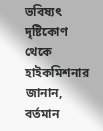ভবিষ্যৎ দৃষ্টিকোণ থেকে হাইকমিশনার জানান, বর্তমান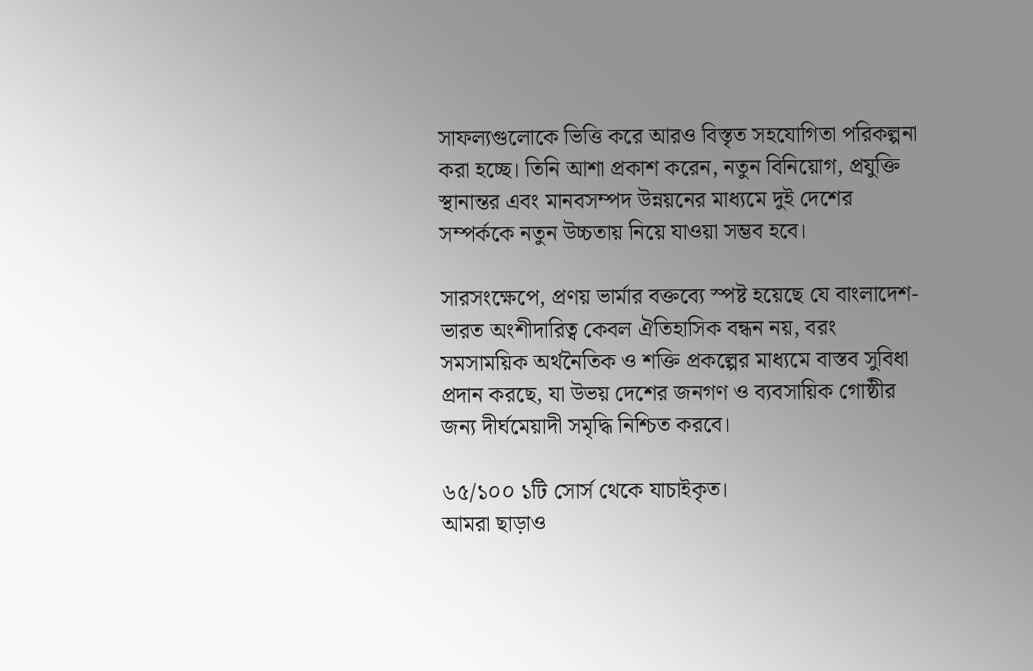সাফল্যগুলোকে ভিত্তি করে আরও বিস্তৃত সহযোগিতা পরিকল্পনা করা হচ্ছে। তিনি আশা প্রকাশ করেন, নতুন বিনিয়োগ, প্রযুক্তি স্থানান্তর এবং মানবসম্পদ উন্নয়নের মাধ্যমে দুই দেশের সম্পর্ককে নতুন উচ্চতায় নিয়ে যাওয়া সম্ভব হবে।

সারসংক্ষেপে, প্রণয় ভার্মার বক্তব্যে স্পষ্ট হয়েছে যে বাংলাদেশ-ভারত অংশীদারিত্ব কেবল ঐতিহাসিক বন্ধন নয়, বরং সমসাময়িক অর্থনৈতিক ও শক্তি প্রকল্পের মাধ্যমে বাস্তব সুবিধা প্রদান করছে, যা উভয় দেশের জনগণ ও ব্যবসায়িক গোষ্ঠীর জন্য দীর্ঘমেয়াদী সমৃদ্ধি নিশ্চিত করবে।

৬৫/১০০ ১টি সোর্স থেকে যাচাইকৃত।
আমরা ছাড়াও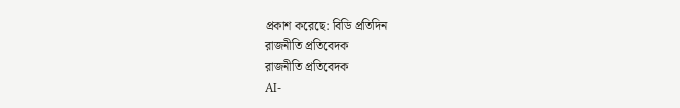প্রকাশ করেছে: বিডি প্রতিদিন
রাজনীতি প্রতিবেদক
রাজনীতি প্রতিবেদক
AI-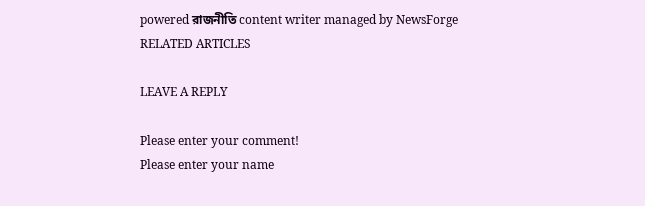powered রাজনীতি content writer managed by NewsForge
RELATED ARTICLES

LEAVE A REPLY

Please enter your comment!
Please enter your name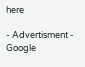here

- Advertisment -
Google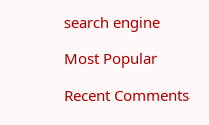search engine

Most Popular

Recent Comments